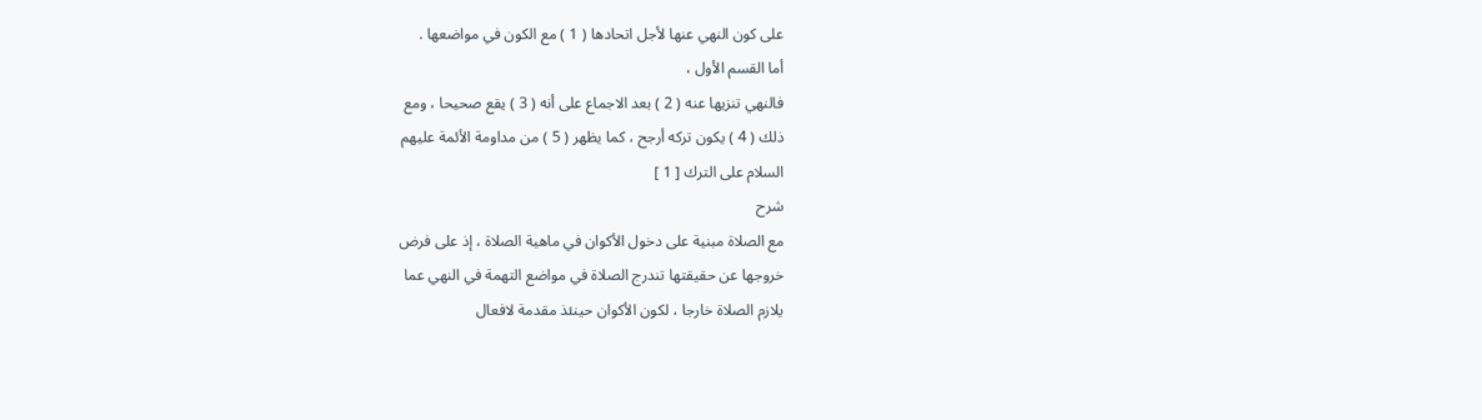على كون النهي عنها لأجل اتحادها ( 1 ) مع الكون في مواضعها .
أما القسم الأول ،
فالنهي تنزيها عنه ( 2 ) بعد الاجماع على أنه ( 3 ) يقع صحيحا ، ومع
ذلك ( 4 ) يكون تركه أرجح ، كما يظهر ( 5 ) من مداومة الأئمة عليهم
السلام على الترك [ 1 ]
شرح
مع الصلاة مبنية على دخول الأكوان في ماهية الصلاة ، إذ على فرض
خروجها عن حقيقتها تندرج الصلاة في مواضع التهمة في النهي عما
يلازم الصلاة خارجا ، لكون الأكوان حينئذ مقدمة لافعال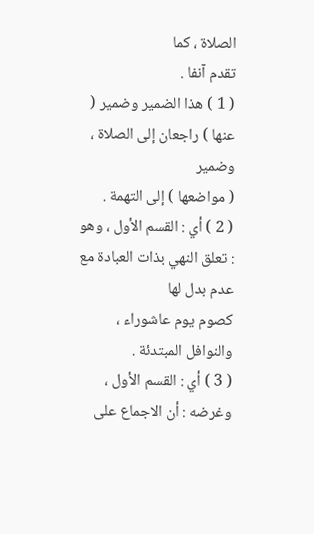الصلاة ، كما
تقدم آنفا .
( 1 ) هذا الضمير وضمير ( عنها ) راجعان إلى الصلاة ، وضمير
( مواضعها ) إلى التهمة .
( 2 ) أي : القسم الأول ، وهو : تعلق النهي بذات العبادة مع عدم بدل لها
كصوم يوم عاشوراء ، والنوافل المبتدئة .
( 3 ) أي : القسم الأول ، وغرضه : أن الاجماع على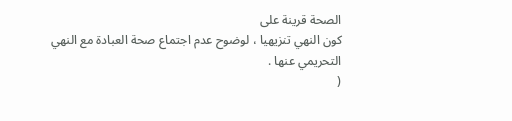الصحة قرينة على
كون النهي تنزيهيا ، لوضوح عدم اجتماع صحة العبادة مع النهي
التحريمي عنها .
(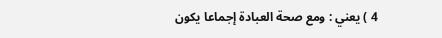4 ) يعني : ومع صحة العبادة إجماعا يكون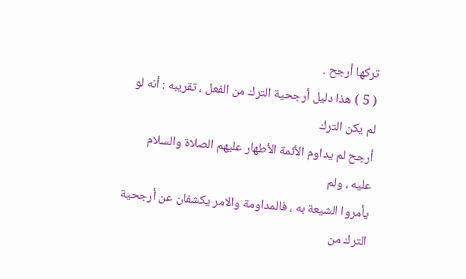تركها أرجح .
( 5 ) هذا دليل أرجحية الترك من الفعل ، تقريبه : أنه لو لم يكن الترك
أرجح لم يداوم الأئمة الأطهار عليهم الصلاة والسلام عليه ، ولم
يأمروا الشيعة به ، فالمداومة والامر يكشفان عن أرجحية الترك من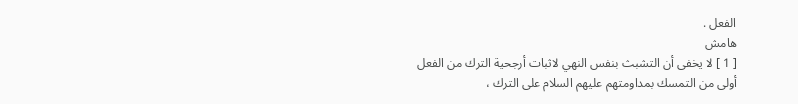الفعل .
هامش
[ 1 ] لا يخفى أن التشبث بنفس النهي لاثبات أرجحية الترك من الفعل
أولى من التمسك بمداومتهم عليهم السلام على الترك ،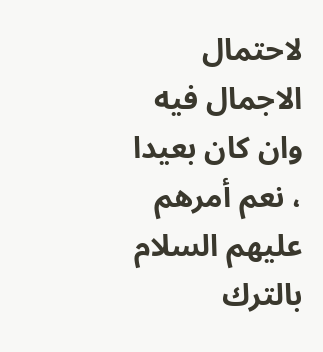لاحتمال
الاجمال فيه وان كان بعيدا ، نعم أمرهم عليهم السلام بالترك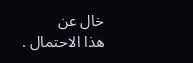خال عن
هذا الاحتمال .